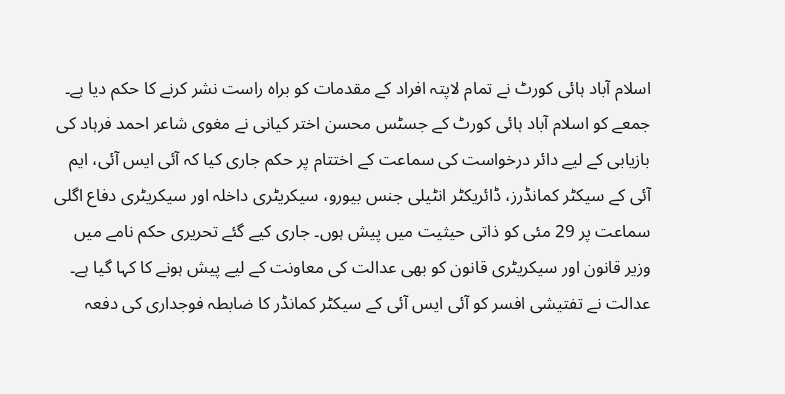اسلام آباد ہائی کورٹ نے تمام لاپتہ افراد کے مقدمات کو براہ راست نشر کرنے کا حکم دیا ہے۔ جمعے کو اسلام آباد ہائی کورٹ کے جسٹس محسن اختر کیانی نے مغوی شاعر احمد فرہاد کی بازیابی کے لیے دائر درخواست کی سماعت کے اختتام پر حکم جاری کیا کہ آئی ایس آئی، ایم آئی کے سیکٹر کمانڈرز، ڈائریکٹر انٹیلی جنس بیورو، سیکریٹری داخلہ اور سیکریٹری دفاع اگلی سماعت پر 29 مئی کو ذاتی حیثیت میں پیش ہوں۔ جاری کیے گئے تحریری حکم نامے میں وزیر قانون اور سیکریٹری قانون کو بھی عدالت کی معاونت کے لیے پیش ہونے کا کہا گیا ہے۔
عدالت نے تفتیشی افسر کو آئی ایس آئی کے سیکٹر کمانڈر کا ضابطہ فوجداری کی دفعہ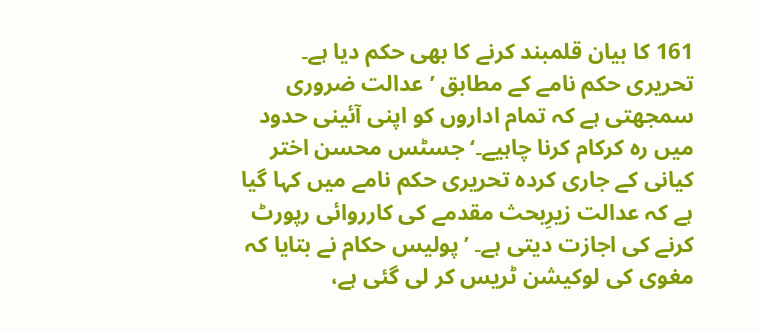161 کا بیان قلمبند کرنے کا بھی حکم دیا ہے۔ تحریری حکم نامے کے مطابق ’عدالت ضروری سمجھتی ہے کہ تمام اداروں کو اپنی آئینی حدود میں رہ کرکام کرنا چاہیے۔‘ جسٹس محسن اختر کیانی کے جاری کردہ تحریری حکم نامے میں کہا گیا ہے کہ عدالت زیرِبحث مقدمے کی کارروائی رپورٹ کرنے کی اجازت دیتی ہے۔ ’پولیس حکام نے بتایا کہ مغوی کی لوکیشن ٹریس کر لی گئی ہے،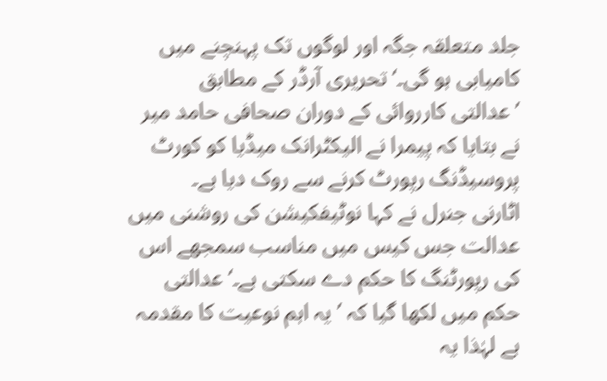جلد متعلقہ جگہ اور لوگوں تک پہنچنے میں کامیابی ہو گی۔‘ تحریری آرڈر کے مطابق ’عدالتی کارروائی کے دوران صحافی حامد میر نے بتایا کہ پیمرا نے الیکٹرانک میڈیا کو کورٹ پروسیڈنگ رپورٹ کرنے سے روک دیا ہے۔
اٹارنی جنرل نے کہا نوٹیفکیشن کی روشنی میں عدالت جس کیس میں مناسب سمجھے اس کی رپورٹنگ کا حکم دے سکتی ہے۔‘ عدالتی حکم میں لکھا گیا کہ ’یہ اہم نوعیت کا مقدمہ ہے لہٰذا یہ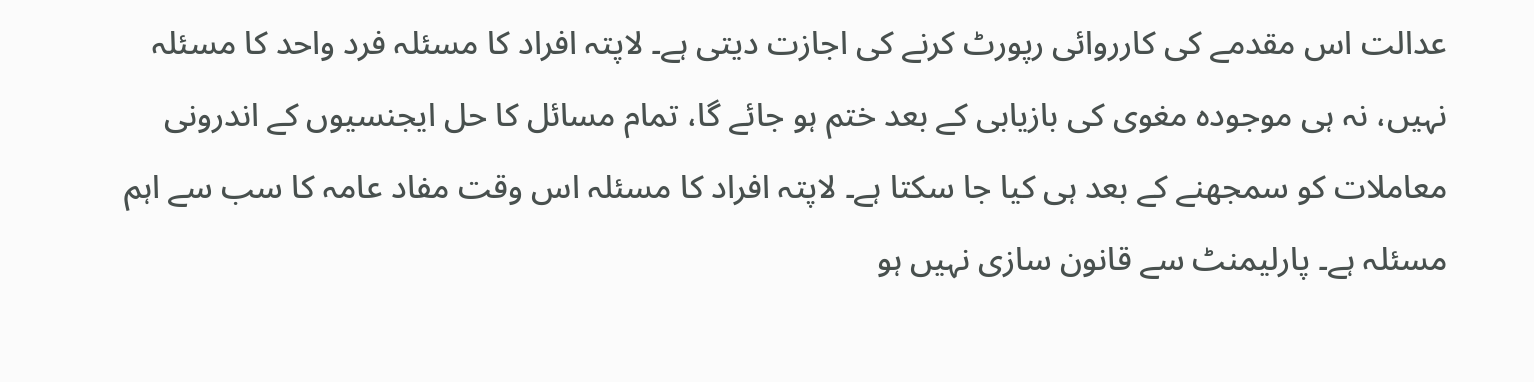عدالت اس مقدمے کی کارروائی رپورٹ کرنے کی اجازت دیتی ہے۔ لاپتہ افراد کا مسئلہ فرد واحد کا مسئلہ نہیں، نہ ہی موجودہ مغوی کی بازیابی کے بعد ختم ہو جائے گا، تمام مسائل کا حل ایجنسیوں کے اندرونی معاملات کو سمجھنے کے بعد ہی کیا جا سکتا ہے۔ لاپتہ افراد کا مسئلہ اس وقت مفاد عامہ کا سب سے اہم مسئلہ ہے۔ پارلیمنٹ سے قانون سازی نہیں ہو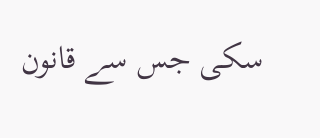سکی جس سے قانون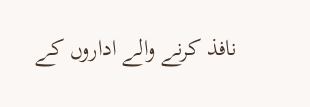نافذ کرنے والے اداروں کے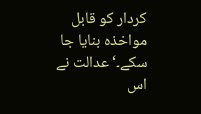کردار کو قابل مواخذہ بنایا جا سکے۔‘ عدالت نے اس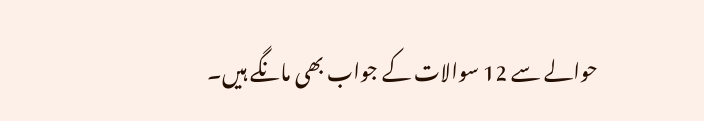حوالے سے 12 سوالات کے جواب بھی مانگے ہیں۔